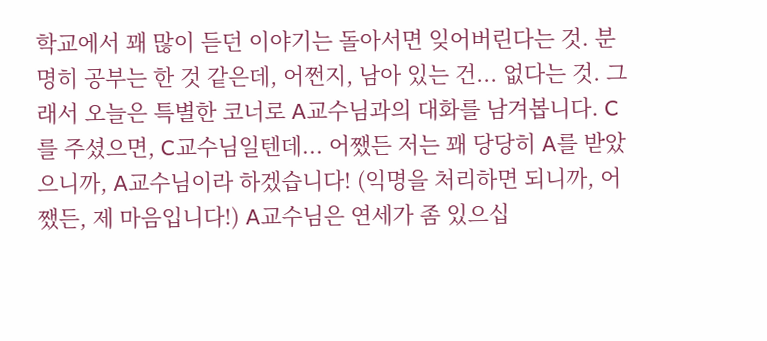학교에서 꽤 많이 듣던 이야기는 돌아서면 잊어버린다는 것. 분명히 공부는 한 것 같은데, 어쩐지, 남아 있는 건... 없다는 것. 그래서 오늘은 특별한 코너로 A교수님과의 대화를 남겨봅니다. C를 주셨으면, C교수님일텐데... 어쨌든 저는 꽤 당당히 A를 받았으니까, A교수님이라 하겠습니다! (익명을 처리하면 되니까, 어쨌든, 제 마음입니다!) A교수님은 연세가 좀 있으십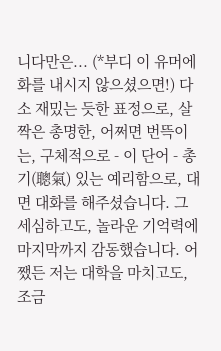니다만은... (*부디 이 유머에 화를 내시지 않으셨으면!) 다소 재밌는 듯한 표정으로, 살짝은 총명한, 어쩌면 번뜩이는, 구체적으로 - 이 단어 - 총기(聰氣) 있는 예리함으로, 대면 대화를 해주셨습니다. 그 세심하고도, 놀라운 기억력에 마지막까지 감동했습니다. 어쨌든 저는 대학을 마치고도, 조금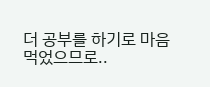더 공부를 하기로 마음 먹었으므로..